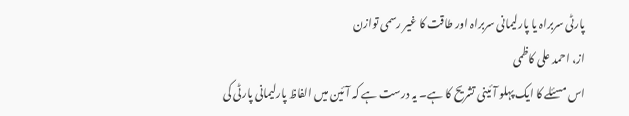پارٹی سربراہ یا پارلیمانی سربراہ اور طاقت کا غیر رسمی توازن
از، احمد علی کاظمی
اس مسئلے کا ایک پہلو آئینی تشریح کا ہے۔ یہ درست ہے کہ آئین میں الفاظ پارلیمانی پارٹی کی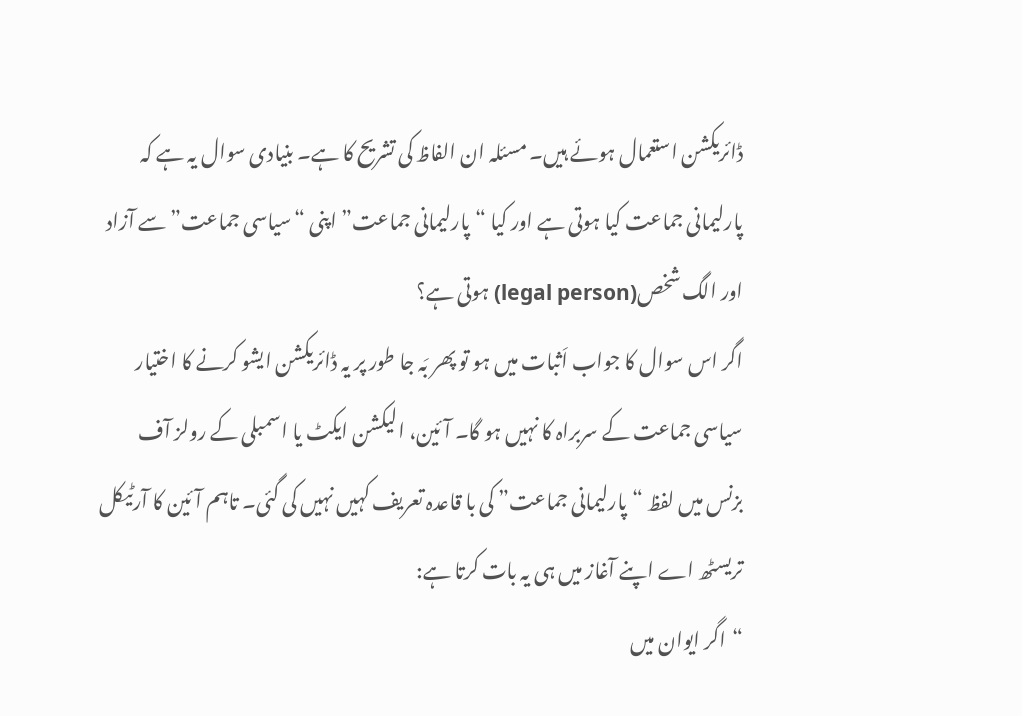ڈائریکشن استعمال ہوئے ہیں۔ مسئلہ ان الفاظ کی تشریح کا ہے۔ بنیادی سوال یہ ہے کہ پارلیمانی جماعت کیا ہوتی ہے اور کیا “پارلیمانی جماعت” اپنی “سیاسی جماعت” سے آزاد اور الگ شخص(legal person) ہوتی ہے؟
اگر اس سوال کا جواب اَثبات میں ہو تو پھر بَہ جا طور پر یہ ڈائریکشن ایشو کرنے کا اختیار سیاسی جماعت کے سربراہ کا نہیں ہو گا۔ آئین، الیکشن ایکٹ یا اسمبلی کے رولز آف بزنس میں لفظ “پارلیمانی جماعت” کی با قاعدہ تعریف کہیں نہیں کی گئی۔ تاہم آئین کا آرٹیکل تریسٹھ اے اپنے آغاز میں ہی یہ بات کرتا ہے:
“اگر ایوان میں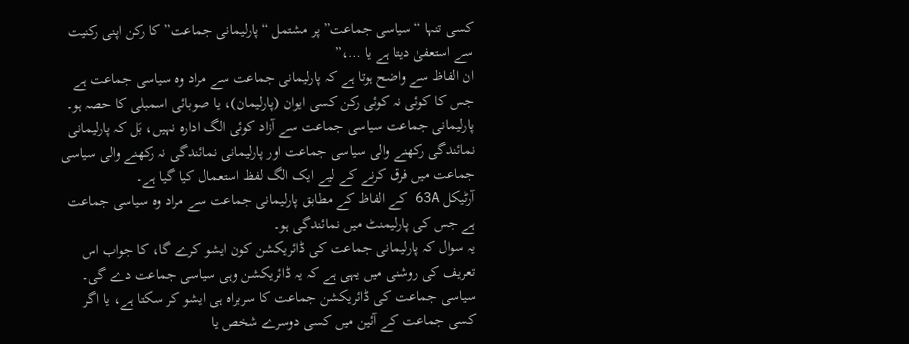کسی تنہا “سیاسی جماعت” پر مشتمل “پارلیمانی جماعت” کا رکن اپنی رکنیت سے استعفیٰ دیتا ہے یا …،”
ان الفاظ سے واضح ہوتا ہے کہ پارلیمانی جماعت سے مراد وہ سیاسی جماعت ہے جس کا کوئی نہ کوئی رکن کسی ایوان (پارلیمان)، یا صوبائی اسمبلی کا حصہ ہو۔
پارلیمانی جماعت سیاسی جماعت سے آزاد کوئی الگ ادارہ نہیں، بَل کہ پارلیمانی نمائندگی رکھنے والی سیاسی جماعت اور پارلیمانی نمائندگی نہ رکھنے والی سیاسی جماعت میں فرق کرنے کے لیے ایک الگ لفظ استعمال کیا گیا ہے۔
آرٹیکل 63A کے الفاظ کے مطابق پارلیمانی جماعت سے مراد وہ سیاسی جماعت ہے جس کی پارلیمنٹ میں نمائندگی ہو۔
یہ سوال کہ پارلیمانی جماعت کی ڈائریکشن کون ایشو کرے گا، کا جواب اس تعریف کی روشنی میں یہی ہے کہ یہ ڈائریکشن وہی سیاسی جماعت دے گی۔
سیاسی جماعت کی ڈائریکشن جماعت کا سربراہ ہی ایشو کر سکتا ہے، یا اگر کسی جماعت کے آئین میں کسی دوسرے شخص یا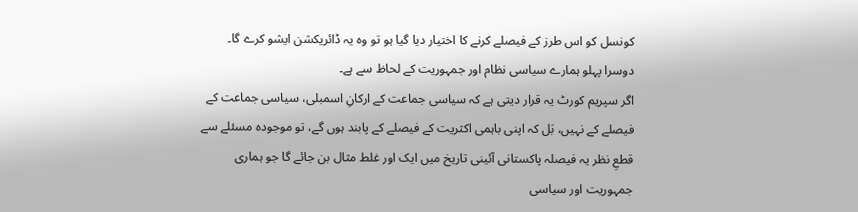کونسل کو اس طرز کے فیصلے کرنے کا اختیار دیا گیا ہو تو وہ یہ ڈائریکشن ایشو کرے گا۔
دوسرا پہلو ہمارے سیاسی نظام اور جمہوریت کے لحاظ سے ہے۔
اگر سپریم کورٹ یہ قرار دیتی ہے کہ سیاسی جماعت کے ارکانِ اسمبلی، سیاسی جماعت کے فیصلے کے نہیں، بَل کہ اپنی باہمی اکثریت کے فیصلے کے پابند ہوں گے، تو موجودہ مسئلے سے قطعِ نظر یہ فیصلہ پاکستانی آئینی تاریخ میں ایک اور غلط مثال بن جائے گا جو ہماری جمہوریت اور سیاسی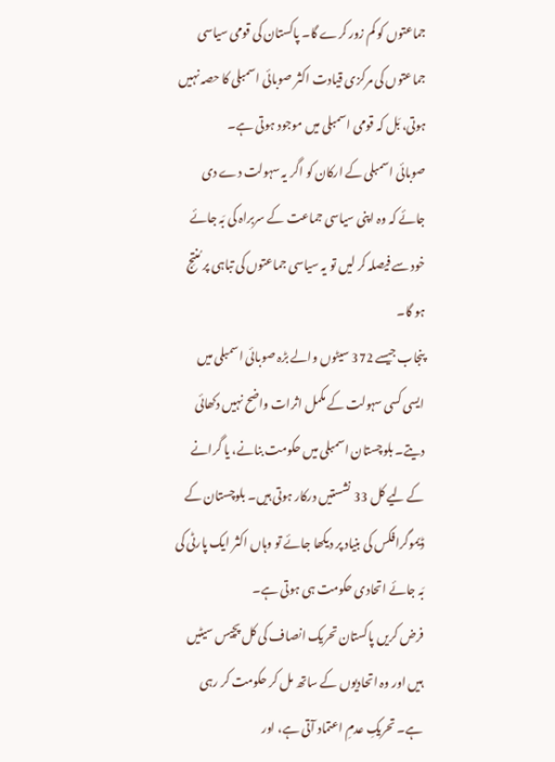جماعتوں کو کم زور کرے گا۔ پاکستان کی قومی سیاسی جماعتوں کی مرکزی قیادت اکثر صوبائی اسمبلی کا حصہ نہیں ہوتی، بَل کہ قومی اسمبلی میں موجود ہوتی ہے۔
صوبائی اسمبلی کے ارکان کو اگر یہ سہولت دے دی جائے کہ وہ اپنی سیاسی جماعت کے سربراہ کی بَہ جائے خود سے فیصلہ کر لیں تو یہ سیاسی جماعتوں کی تباہی پر مُنتِج ہو گا۔
پنجاب جیسے 372 سیٹوں والے بڑہ صوبائی اسمبلی میں ایسی کسی سہولت کے مکمل اثرات واضح نہیں دکھائی دیتے۔ بلوچستان اسمبلی میں حکومت بنانے، یا گرانے کے لیے کل 33 نشستیں درکار ہوتی ہیں۔ بلوچستان کے ڈیموگرافکس کی بنیاد پر دیکھا جائے تو وہاں اکثر ایک پارٹی کی بَہ جائے اتحادی حکومت ہی ہوتی ہے۔
فرض کریں پاکستان تحریک انصاف کی کل پچیس سیٹیں ہیں اور وہ اتحادیوں کے ساتھ مل کر حکومت کر رہی ہے۔ تحریکِ عدمِ اعتماد آتی ہے، اور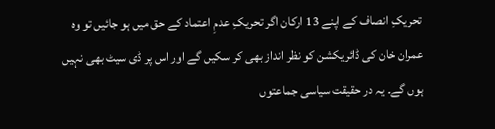تحریکِ انصاف کے اپنے 13 ارکان اگر تحریکِ عدمِ اعتماد کے حق میں ہو جائیں تو وہ عمران خان کی ڈائریکشن کو نظر انداز بھی کر سکیں گے اور اس پر ڈی سیٹ بھی نہیں ہوں گے۔ یہ در حقیقت سیاسی جماعتوں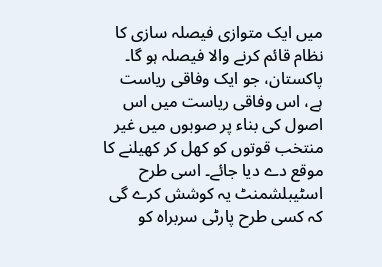میں ایک متوازی فیصلہ سازی کا نظام قائم کرنے والا فیصلہ ہو گا۔
پاکستان، جو ایک وفاقی ریاست ہے، اس وفاقی ریاست میں اس اصول کی بناء پر صوبوں میں غیر منتخب قوتوں کو کھل کر کھیلنے کا موقع دے دیا جائے۔ اسی طرح اسٹیبلشمنٹ یہ کوشش کرے گی کہ کسی طرح پارٹی سربراہ کو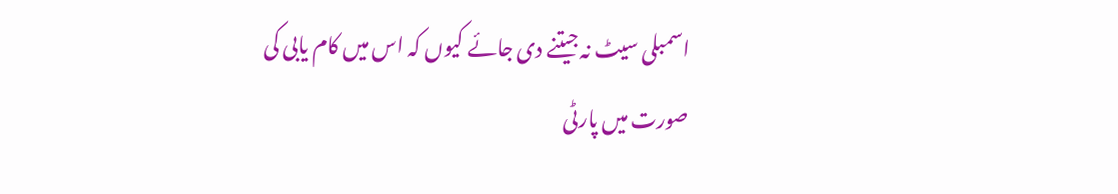اسمبلی سیٹ نہ جیتنے دی جائے کیوں کہ اس میں کام یابی کی صورت میں پارٹی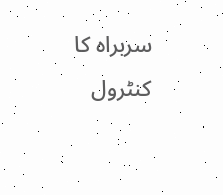سربراہ کا کنٹرول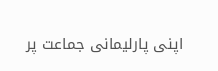اپنی پارلیمانی جماعت پر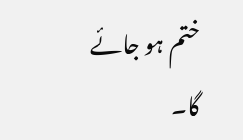ختم ہو جائے گا۔